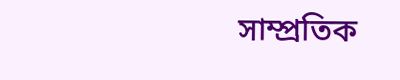সাম্প্রতিক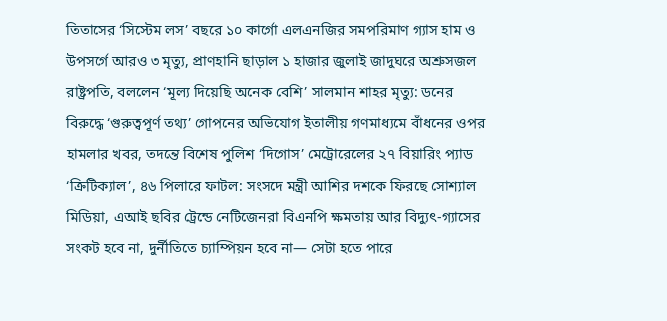তিতাসের ‘সিস্টেম লস’ বছরে ১০ কার্গো এলএনজির সমপরিমাণ গ্যাস হাম ও উপসর্গে আরও ৩ মৃত্যু, প্রাণহানি ছাড়াল ১ হাজার জুলাই জাদুঘরে অশ্রুসজল রাষ্ট্রপতি, বললেন ‘মূল্য দিয়েছি অনেক বেশি’ সালমান শাহর মৃত্যু: ডনের বিরুদ্ধে ‘গুরুত্বপূর্ণ তথ্য’ গোপনের অভিযোগ ইতালীয় গণমাধ্যমে বাঁধনের ওপর হামলার খবর, তদন্তে বিশেষ পুলিশ ‘দিগোস’ মেট্রোরেলের ২৭ বিয়ারিং প্যাড ‘ক্রিটিক্যাল’, ৪৬ পিলারে ফাটল: সংসদে মন্ত্রী আশির দশকে ফিরছে সোশ্যাল মিডিয়া, এআই ছবির ট্রেন্ডে নেটিজেনরা বিএনপি ক্ষমতায় আর বিদ্যুৎ-গ্যাসের সংকট হবে না, দুর্নীতিতে চ্যাম্পিয়ন হবে না— সেটা হতে পারে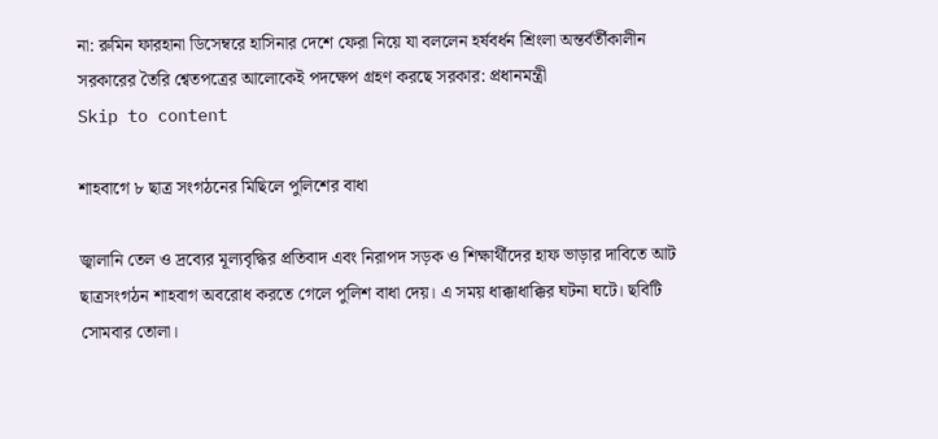না: রুমিন ফারহানা ডিসেম্বরে হাসিনার দেশে ফেরা নিয়ে যা বললেন হর্ষবর্ধন শ্রিংলা অন্তর্বর্তীকালীন সরকারের তৈরি শ্বেতপত্রের আলোকেই পদক্ষেপ গ্রহণ করছে সরকার: প্রধানমন্ত্রী
Skip to content

শাহবাগে ৮ ছাত্র সংগঠনের মিছিলে পুলিশের বাধা

জ্বালানি তেল ও দ্রব্যের মূল্যবৃদ্ধির প্রতিবাদ এবং নিরাপদ সড়ক ও শিক্ষার্থীদের হাফ ভাড়ার দাবিতে আট ছাত্রসংগঠন শাহবাগ অবরোধ করতে গেলে পুলিশ বাধা দেয়। এ সময় ধাক্কাধাক্কির ঘটনা ঘটে। ছবিটি সোমবার তোলা।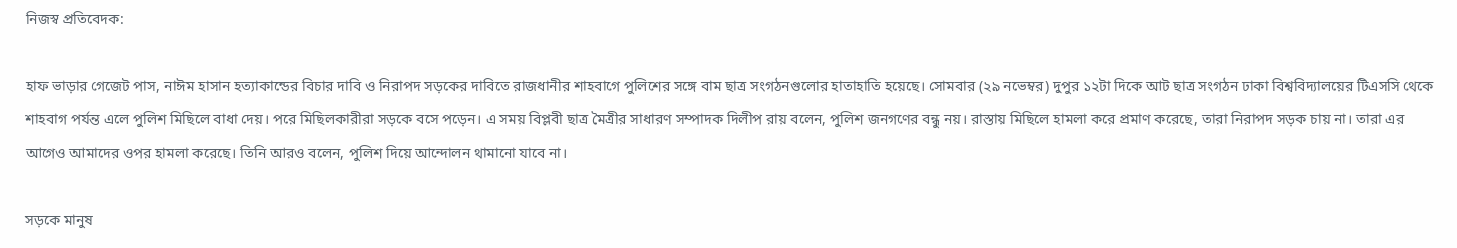নিজস্ব প্রতিবেদক:

হাফ ভাড়ার গেজেট পাস, নাঈম হাসান হত্যাকান্ডের বিচার দাবি ও নিরাপদ সড়কের দাবিতে রাজধানীর শাহবাগে পুলিশের সঙ্গে বাম ছাত্র সংগঠনগুলোর হাতাহাতি হয়েছে। সোমবার (২৯ নভেম্বর) দুপুর ১২টা দিকে আট ছাত্র সংগঠন ঢাকা বিশ্ববিদ্যালয়ের টিএসসি থেকে শাহবাগ পর্যন্ত এলে পুলিশ মিছিলে বাধা দেয়। পরে মিছিলকারীরা সড়কে বসে পড়েন। এ সময় বিপ্লবী ছাত্র মৈত্রীর সাধারণ সম্পাদক দিলীপ রায় বলেন, পুলিশ জনগণের বন্ধু নয়। রাস্তায় মিছিলে হামলা করে প্রমাণ করেছে, তারা নিরাপদ সড়ক চায় না। তারা এর আগেও আমাদের ওপর হামলা করেছে। তিনি আরও বলেন, পুলিশ দিয়ে আন্দোলন থামানো যাবে না।

সড়কে মানুষ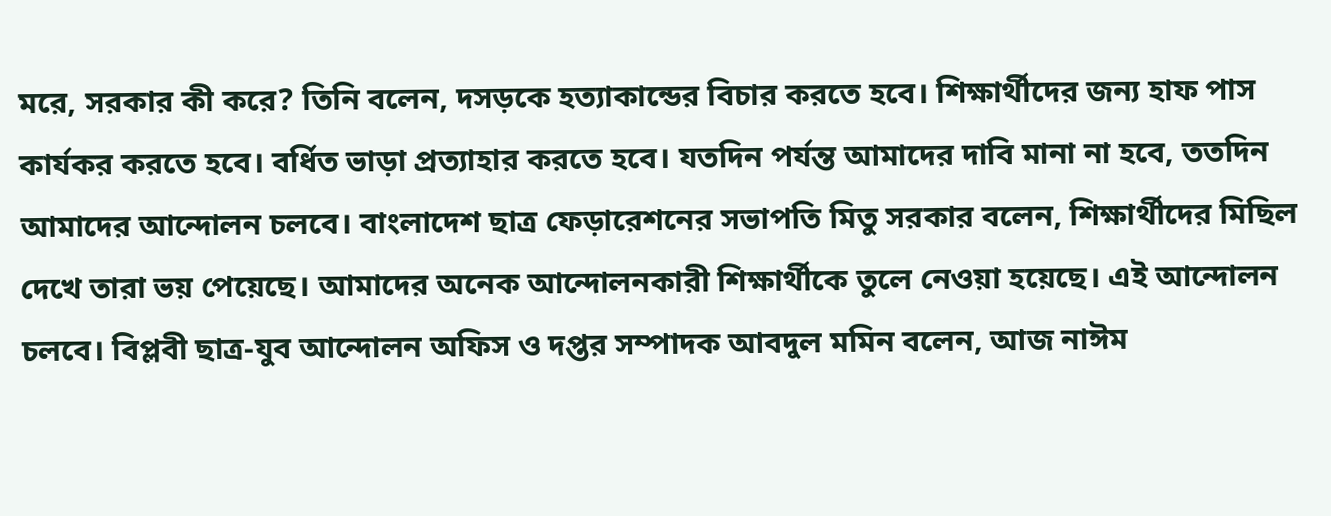মরে, সরকার কী করে? তিনি বলেন, দসড়কে হত্যাকান্ডের বিচার করতে হবে। শিক্ষার্থীদের জন্য হাফ পাস কার্যকর করতে হবে। বর্ধিত ভাড়া প্রত্যাহার করতে হবে। যতদিন পর্যন্ত আমাদের দাবি মানা না হবে, ততদিন আমাদের আন্দোলন চলবে। বাংলাদেশ ছাত্র ফেড়ারেশনের সভাপতি মিতু সরকার বলেন, শিক্ষার্থীদের মিছিল দেখে তারা ভয় পেয়েছে। আমাদের অনেক আন্দোলনকারী শিক্ষার্থীকে তুলে নেওয়া হয়েছে। এই আন্দোলন চলবে। বিপ্লবী ছাত্র-যুব আন্দোলন অফিস ও দপ্তর সম্পাদক আবদুল মমিন বলেন, আজ নাঈম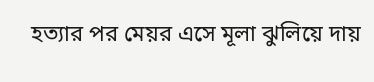হত্যার পর মেয়র এসে মূলা ঝুলিয়ে দায়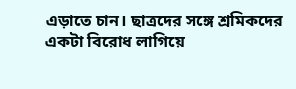এড়াতে চান। ছাত্রদের সঙ্গে শ্রমিকদের একটা বিরোধ লাগিয়ে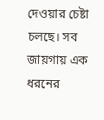দেওয়ার চেষ্টা চলছে। সব জায়গায় এক ধরনের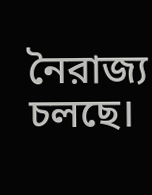নৈরাজ্য চলছে।